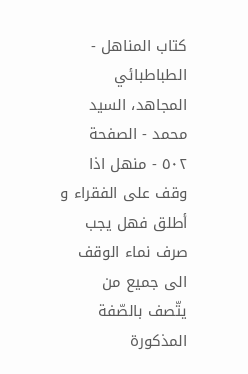كتاب المناهل - الطباطبائي المجاهد، السيد محمد - الصفحة ٥٠٢ - منهل اذا وقف على الفقراء و أطلق فهل يجب صرف نماء الوقف الى جميع من يتّصف بالصّفة المذكورة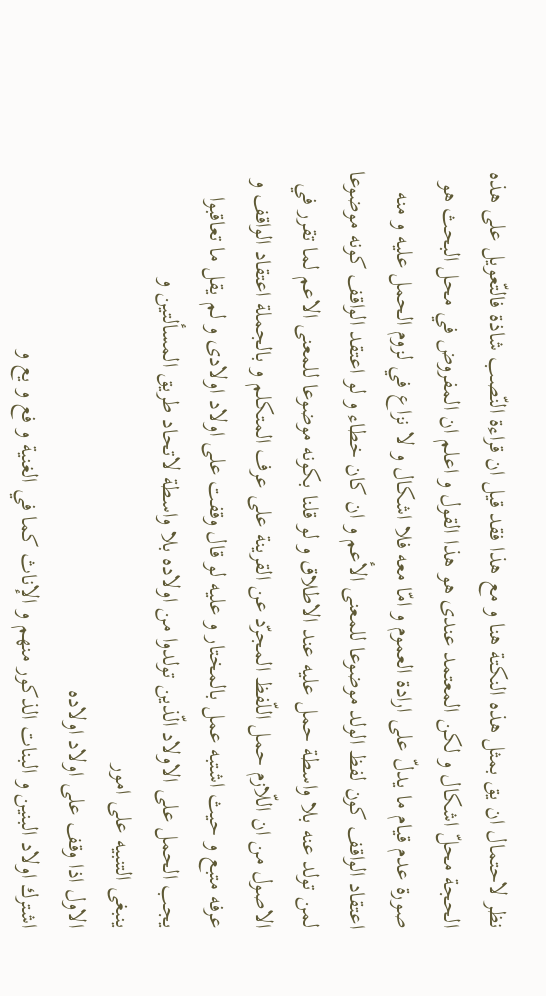نظر لاحتمال ان يق بمثل هذه النكتة هنا و مع هذا فقد قيل ان قراءة النّصب شاذة فالتّعويل على هذه الحجة محلّ اشكال و لكن المعتمد عندى هو هذا القول و اعلم ان المفروض في محل البحث هو صورة عدم قيام ما يدلّ على ارادة العموم و امّا معه فلا اشكال و لا نزاع في لزوم الحمل عليه و منه اعتقاد الواقف كون لفظ الولد موضوعا للمعنى الأعم و ان كان خطاء و لو اعتقد الواقف كونه موضوعا لمن تولد عنه بلا واسطة حمل عليه عند الاطلاق و لو قلنا بكونه موضوعا للمعنى الاعم لما تقرر في الاصول من ان اللّازم حمل اللّفظ المجرّد عن القرينة على عرف المتكلم و بالجملة اعتقاد الواقف و عرفه متبع و حيث اشتبه عمل بالمختار و عليه لو قال وقفت على اولاد اولادى و لم يقل ما تعاقبوا يجب الحمل على الاولاد الّذين تولدوا من اولاده بلا واسطة لاتحاد طريق المسألتين و
ينبغى التنبيه على امور
الاول اذا وقف على اولاد اولاده
اشترك اولاد البنين و البنات الذكور منهم و الإناث كما في الغنية و فع و يع و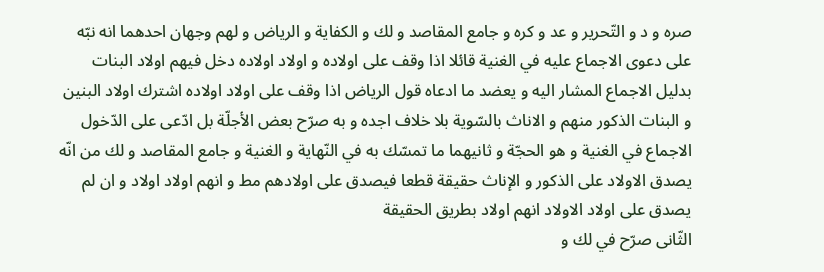صره و د و التّحرير و عد و كره و جامع المقاصد و لك و الكفاية و الرياض و لهم وجهان احدهما انه نبّه على دعوى الاجماع عليه في الغنية قائلا اذا وقف على اولاده و اولاد اولاده دخل فيهم اولاد البنات بدليل الاجماع المشار اليه و يعضد ما ادعاه قول الرياض اذا وقف على اولاد اولاده اشترك اولاد البنين و البنات الذكور منهم و الاناث بالسّوية بلا خلاف اجده و به صرّح بعض الأجلّة بل ادّعى على الدّخول الاجماع في الغنية و هو الحجّة و ثانيهما ما تمسّك به في النّهاية و الغنية و جامع المقاصد و لك من انّه يصدق الاولاد على الذكور و الإناث حقيقة قطعا فيصدق على اولادهم مط و انهم اولاد اولاد و ان لم يصدق على اولاد الاولاد انهم اولاد بطريق الحقيقة
الثّانى صرّح في لك و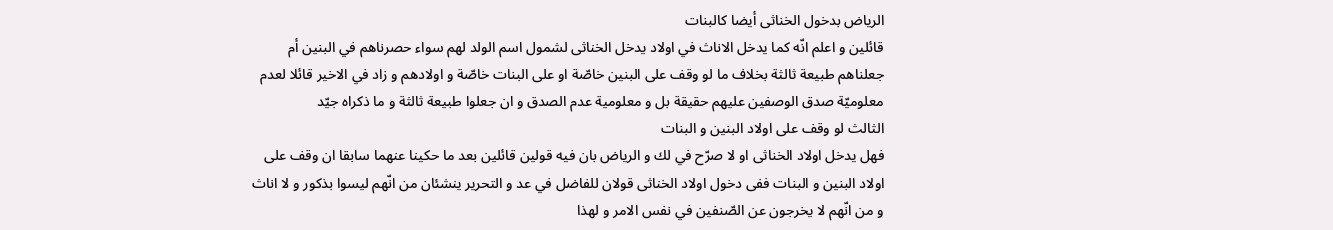الرياض بدخول الخناثى أيضا كالبنات
قائلين و اعلم انّه كما يدخل الاناث في اولاد يدخل الخناثى لشمول اسم الولد لهم سواء حصرناهم في البنين أم جعلناهم طبيعة ثالثة بخلاف ما لو وقف على البنين خاصّة او على البنات خاصّة و اولادهم و زاد في الاخير قائلا لعدم معلوميّة صدق الوصفين عليهم حقيقة بل و معلومية عدم الصدق و ان جعلوا طبيعة ثالثة و ما ذكراه جيّد
الثالث لو وقف على اولاد البنين و البنات
فهل يدخل اولاد الخناثى او لا صرّح في لك و الرياض بان فيه قولين قائلين بعد ما حكينا عنهما سابقا ان وقف على اولاد البنين و البنات ففى دخول اولاد الخناثى قولان للفاضل في عد و التحرير ينشئان من انّهم ليسوا بذكور و لا اناث و من انّهم لا يخرجون عن الصّنفين في نفس الامر و لهذا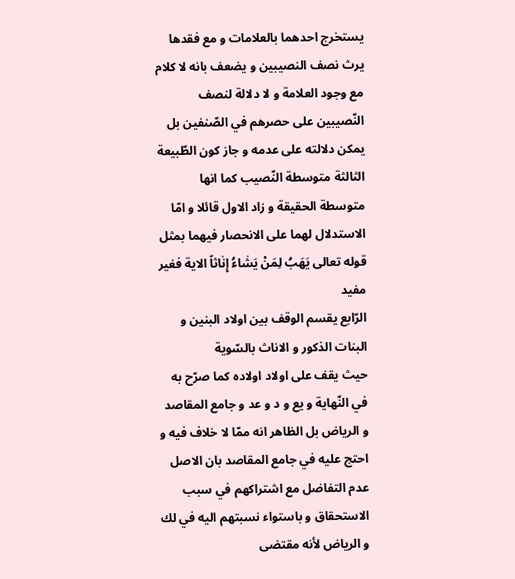يستخرج احدهما بالعلامات و مع فقدها يرث نصف النصيبين و يضعف بانه لا كلام مع وجود العلامة و لا دلالة لنصف النّصيبين على حصرهم في الصّنفين بل يمكن دلالته على عدمه و جاز كون الطّبيعة الثالثة متوسطة النّصيب كما انها متوسطة الحقيقة و زاد الاول قائلا و امّا الاستدلال لهما على الانحصار فيهما بمثل قوله تعالى يَهَبُ لِمَنْ يَشٰاءُ إِنٰاثاً الاية فغير مفيد
الرّابع يقسم الوقف بين اولاد البنين و البنات الذكور و الاناث بالسّوية
حيث يقف على اولاد اولاده كما صرّح به في النّهاية و يع و د و عد و جامع المقاصد و الرياض بل الظاهر انه ممّا لا خلاف فيه و احتج عليه في جامع المقاصد بان الاصل عدم التفاضل مع اشتراكهم في سبب الاستحقاق و باستواء نسبتهم اليه في لك و الرياض لأنه مقتضى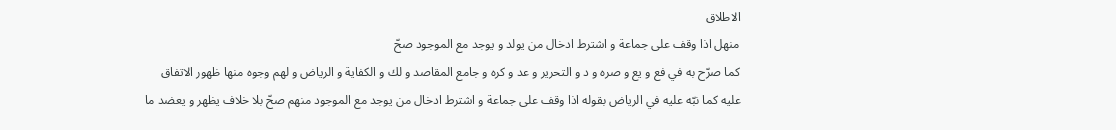الاطلاق
منهل اذا وقف على جماعة و اشترط ادخال من يولد و يوجد مع الموجود صحّ
كما صرّح به في فع و يع و صره و د و التحرير و عد و كره و جامع المقاصد و لك و الكفاية و الرياض و لهم وجوه منها ظهور الاتفاق عليه كما نبّه عليه في الرياض بقوله اذا وقف على جماعة و اشترط ادخال من يوجد مع الموجود منهم صحّ بلا خلاف يظهر و يعضد ما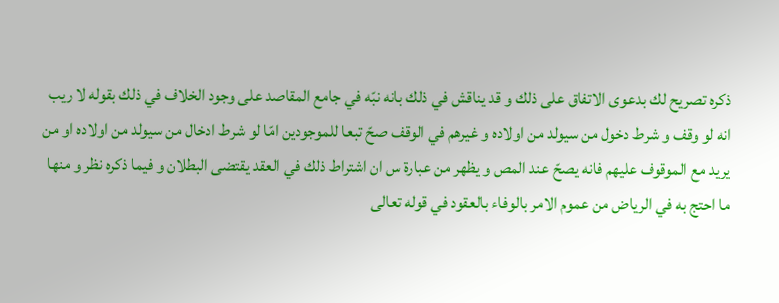ذكره تصريح لك بدعوى الاتفاق على ذلك و قد يناقش في ذلك بانه نبّه في جامع المقاصد على وجود الخلاف في ذلك بقوله لا ريب انه لو وقف و شرط دخول من سيولد من اولاده و غيرهم في الوقف صحّ تبعا للموجودين امّا لو شرط ادخال من سيولد من اولاده او من يريد مع الموقوف عليهم فانه يصحّ عند المص و يظهر من عبارة س ان اشتراط ذلك في العقد يقتضى البطلان و فيما ذكره نظر و منها ما احتج به في الرياض من عموم الامر بالوفاء بالعقود في قوله تعالى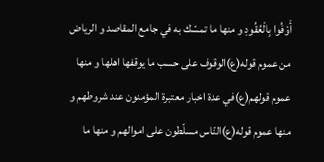أَوْفُوا بِالْعُقُودِ و منها ما تمسّك به في جامع المقاصد و الرياض من عموم قوله(ع)الوقوف على حسب ما يوقفها اهلها و منها عموم قولهم(ع)في عدة اخبار معتبرة المؤمنون عند شروطهم و منها عموم قوله(ع)النّاس مسلّطون على اموالهم و منها ما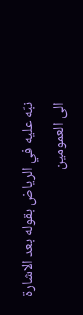نبّه عليه في الرياض بقوله بعد الاشارة الى العمومين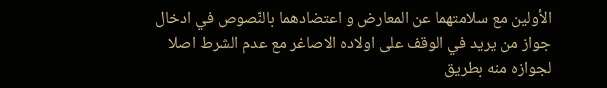الأولين مع سلامتهما عن المعارض و اعتضادهما بالنّصوص في ادخال جواز من يريد في الوقف على اولاده الاصاغر مع عدم الشرط اصلا لجوازه منه بطريق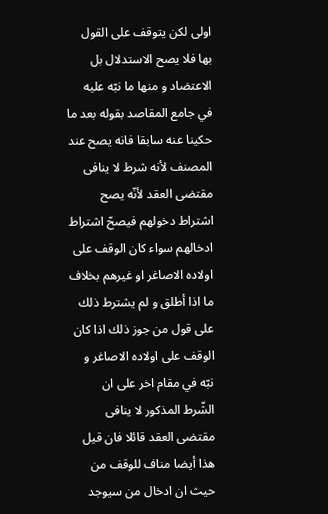اولى لكن يتوقف على القول بها فلا يصح الاستدلال بل الاعتضاد و منها ما نبّه عليه في جامع المقاصد بقوله بعد ما حكينا عنه سابقا فانه يصح عند المصنف لأنه شرط لا ينافى مقتضى العقد لأنّه يصح اشتراط دخولهم فيصحّ اشتراط ادخالهم سواء كان الوقف على اولاده الاصاغر او غيرهم بخلاف ما اذا أطلق و لم يشترط ذلك على قول من جوز ذلك اذا كان الوقف على اولاده الاصاغر و نبّه في مقام اخر على ان الشّرط المذكور لا ينافى مقتضى العقد قائلا فان قيل هذا أيضا مناف للوقف من حيث ان ادخال من سيوجد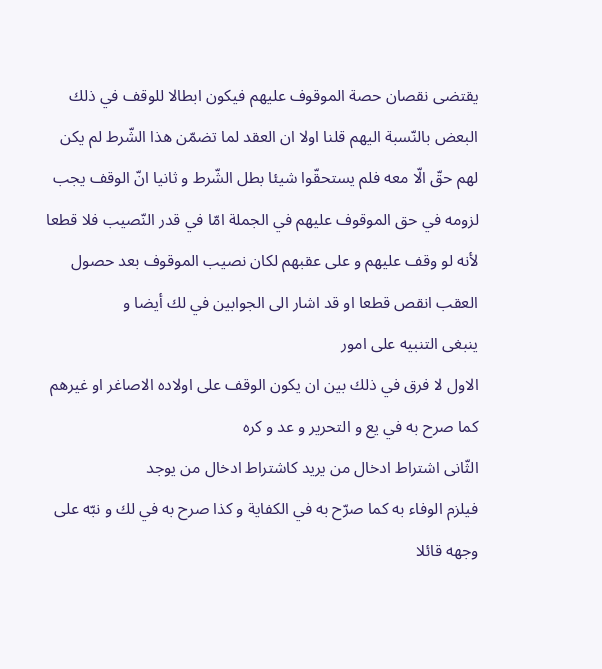يقتضى نقصان حصة الموقوف عليهم فيكون ابطالا للوقف في ذلك البعض بالنّسبة اليهم قلنا اولا ان العقد لما تضمّن هذا الشّرط لم يكن لهم حقّ الّا معه فلم يستحقّوا شيئا بطل الشّرط و ثانيا انّ الوقف يجب لزومه في حق الموقوف عليهم في الجملة امّا في قدر النّصيب فلا قطعا لأنه لو وقف عليهم و على عقبهم لكان نصيب الموقوف بعد حصول العقب انقص قطعا او قد اشار الى الجوابين في لك أيضا و
ينبغى التنبيه على امور
الاول لا فرق في ذلك بين ان يكون الوقف على اولاده الاصاغر او غيرهم
كما صرح به في يع و التحرير و عد و كره
الثّانى اشتراط ادخال من يريد كاشتراط ادخال من يوجد
فيلزم الوفاء به كما صرّح به في الكفاية و كذا صرح به في لك و نبّه على وجهه قائلا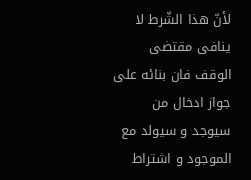لأنّ هذا الشّرط لا ينافى مقتضى الوقف فان بنائه على جواز ادخال من سيوجد و سيولد مع الموجود و اشتراط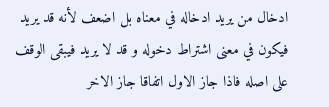ادخال من يريد ادخاله في معناه بل اضعف لأنه قد يريد فيكون في معنى اشتراط دخوله و قد لا يريد فيبقى الوقف على اصله فاذا جاز الاول اتفاقا جاز الاخر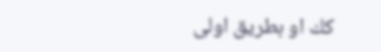كك او بطريق اولى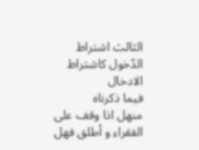الثالث اشتراط الدّخول كاشتراط الادخال
فيما ذكرناه
منهل اذا وقف على الفقراء و أطلق فهل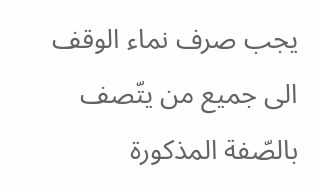يجب صرف نماء الوقف الى جميع من يتّصف بالصّفة المذكورة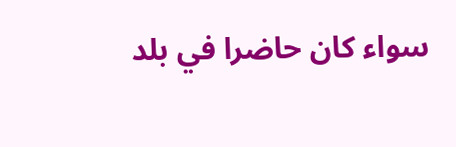سواء كان حاضرا في بلد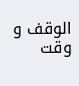الوقف و وقت